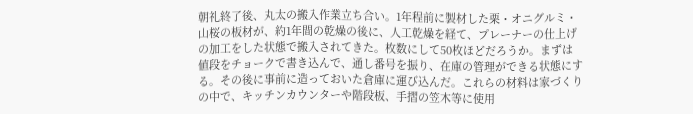朝礼終了後、丸太の搬入作業立ち合い。1年程前に製材した栗・オニグルミ・山桜の板材が、約1年間の乾燥の後に、人工乾燥を経て、プレーナーの仕上げの加工をした状態で搬入されてきた。枚数にして50枚ほどだろうか。まずは値段をチョークで書き込んで、通し番号を振り、在庫の管理ができる状態にする。その後に事前に造っておいた倉庫に運び込んだ。これらの材料は家づくりの中で、キッチンカウンターや階段板、手摺の笠木等に使用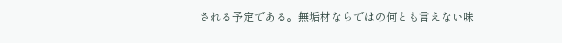される予定である。無垢材ならではの何とも言えない味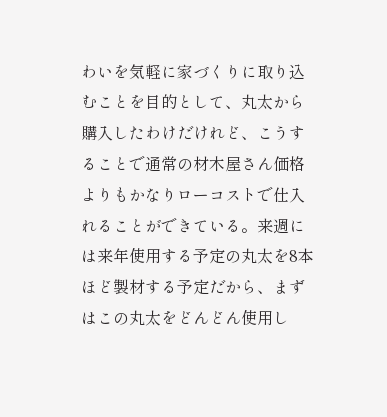わいを気軽に家づくりに取り込むことを目的として、丸太から購入したわけだけれど、こうすることで通常の材木屋さん価格よりもかなりローコストで仕入れることができている。来週には来年使用する予定の丸太を8本ほど製材する予定だから、まずはこの丸太をどんどん使用し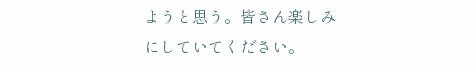ようと思う。皆さん楽しみにしていてください。